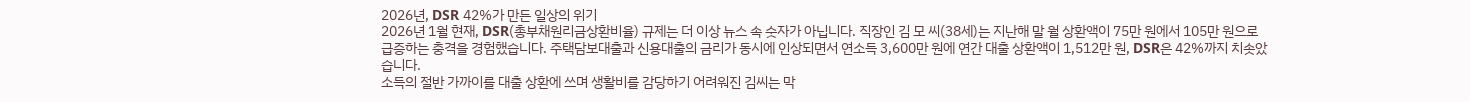2026년, DSR 42%가 만든 일상의 위기
2026년 1월 현재, DSR(총부채원리금상환비율) 규제는 더 이상 뉴스 속 숫자가 아닙니다. 직장인 김 모 씨(38세)는 지난해 말 월 상환액이 75만 원에서 105만 원으로 급증하는 충격을 경험했습니다. 주택담보대출과 신용대출의 금리가 동시에 인상되면서 연소득 3,600만 원에 연간 대출 상환액이 1,512만 원, DSR은 42%까지 치솟았습니다.
소득의 절반 가까이를 대출 상환에 쓰며 생활비를 감당하기 어려워진 김씨는 막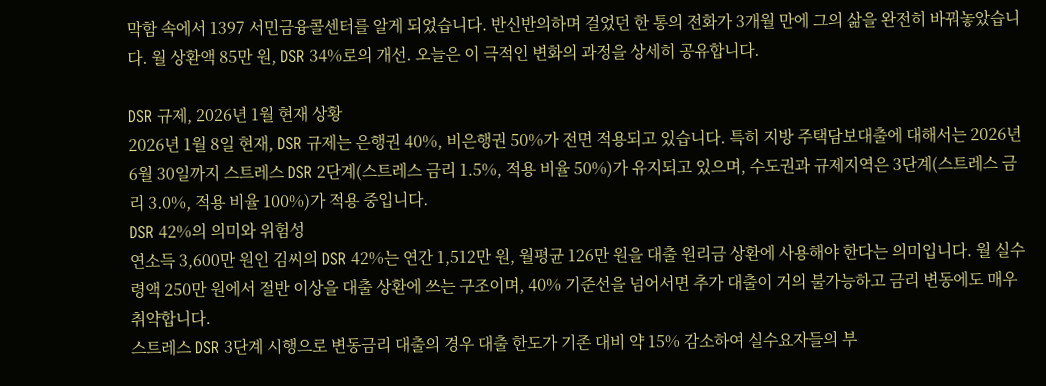막함 속에서 1397 서민금융콜센터를 알게 되었습니다. 반신반의하며 걸었던 한 통의 전화가 3개월 만에 그의 삶을 완전히 바꿔놓았습니다. 월 상환액 85만 원, DSR 34%로의 개선. 오늘은 이 극적인 변화의 과정을 상세히 공유합니다.

DSR 규제, 2026년 1월 현재 상황
2026년 1월 8일 현재, DSR 규제는 은행권 40%, 비은행권 50%가 전면 적용되고 있습니다. 특히 지방 주택담보대출에 대해서는 2026년 6월 30일까지 스트레스 DSR 2단계(스트레스 금리 1.5%, 적용 비율 50%)가 유지되고 있으며, 수도권과 규제지역은 3단계(스트레스 금리 3.0%, 적용 비율 100%)가 적용 중입니다.
DSR 42%의 의미와 위험성
연소득 3,600만 원인 김씨의 DSR 42%는 연간 1,512만 원, 월평균 126만 원을 대출 원리금 상환에 사용해야 한다는 의미입니다. 월 실수령액 250만 원에서 절반 이상을 대출 상환에 쓰는 구조이며, 40% 기준선을 넘어서면 추가 대출이 거의 불가능하고 금리 변동에도 매우 취약합니다.
스트레스 DSR 3단계 시행으로 변동금리 대출의 경우 대출 한도가 기존 대비 약 15% 감소하여 실수요자들의 부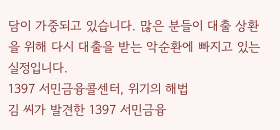담이 가중되고 있습니다. 많은 분들이 대출 상환을 위해 다시 대출을 받는 악순환에 빠지고 있는 실정입니다.
1397 서민금융콜센터, 위기의 해법
김 씨가 발견한 1397 서민금융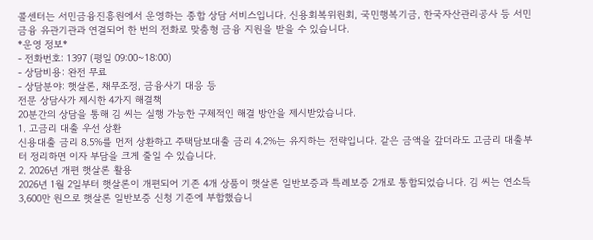콜센터는 서민금융진흥원에서 운영하는 종합 상담 서비스입니다. 신용회복위원회, 국민행복기금, 한국자산관리공사 등 서민금융 유관기관과 연결되어 한 번의 전화로 맞춤형 금융 지원을 받을 수 있습니다.
*운영 정보*
- 전화번호: 1397 (평일 09:00~18:00)
- 상담비용: 완전 무료
- 상담분야: 햇살론, 채무조정, 금융사기 대응 등
전문 상담사가 제시한 4가지 해결책
20분간의 상담을 통해 김 씨는 실행 가능한 구체적인 해결 방안을 제시받았습니다.
1. 고금리 대출 우선 상환
신용대출 금리 8.5%를 먼저 상환하고 주택담보대출 금리 4.2%는 유지하는 전략입니다. 같은 금액을 갚더라도 고금리 대출부터 정리하면 이자 부담을 크게 줄일 수 있습니다.
2. 2026년 개편 햇살론 활용
2026년 1월 2일부터 햇살론이 개편되어 기존 4개 상품이 햇살론 일반보증과 특례보증 2개로 통합되었습니다. 김 씨는 연소득 3,600만 원으로 햇살론 일반보증 신청 기준에 부합했습니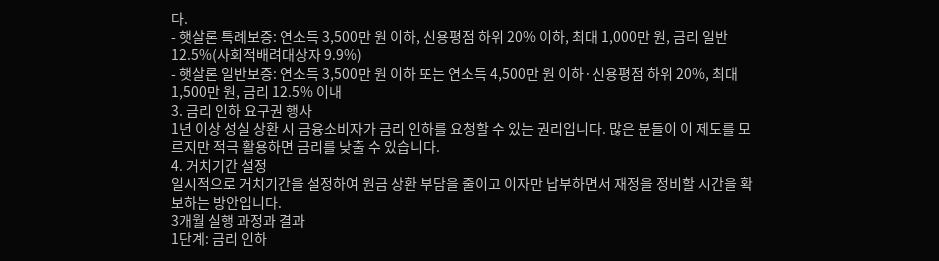다.
- 햇살론 특례보증: 연소득 3,500만 원 이하, 신용평점 하위 20% 이하, 최대 1,000만 원, 금리 일반 12.5%(사회적배려대상자 9.9%)
- 햇살론 일반보증: 연소득 3,500만 원 이하 또는 연소득 4,500만 원 이하·신용평점 하위 20%, 최대 1,500만 원, 금리 12.5% 이내
3. 금리 인하 요구권 행사
1년 이상 성실 상환 시 금융소비자가 금리 인하를 요청할 수 있는 권리입니다. 많은 분들이 이 제도를 모르지만 적극 활용하면 금리를 낮출 수 있습니다.
4. 거치기간 설정
일시적으로 거치기간을 설정하여 원금 상환 부담을 줄이고 이자만 납부하면서 재정을 정비할 시간을 확보하는 방안입니다.
3개월 실행 과정과 결과
1단계: 금리 인하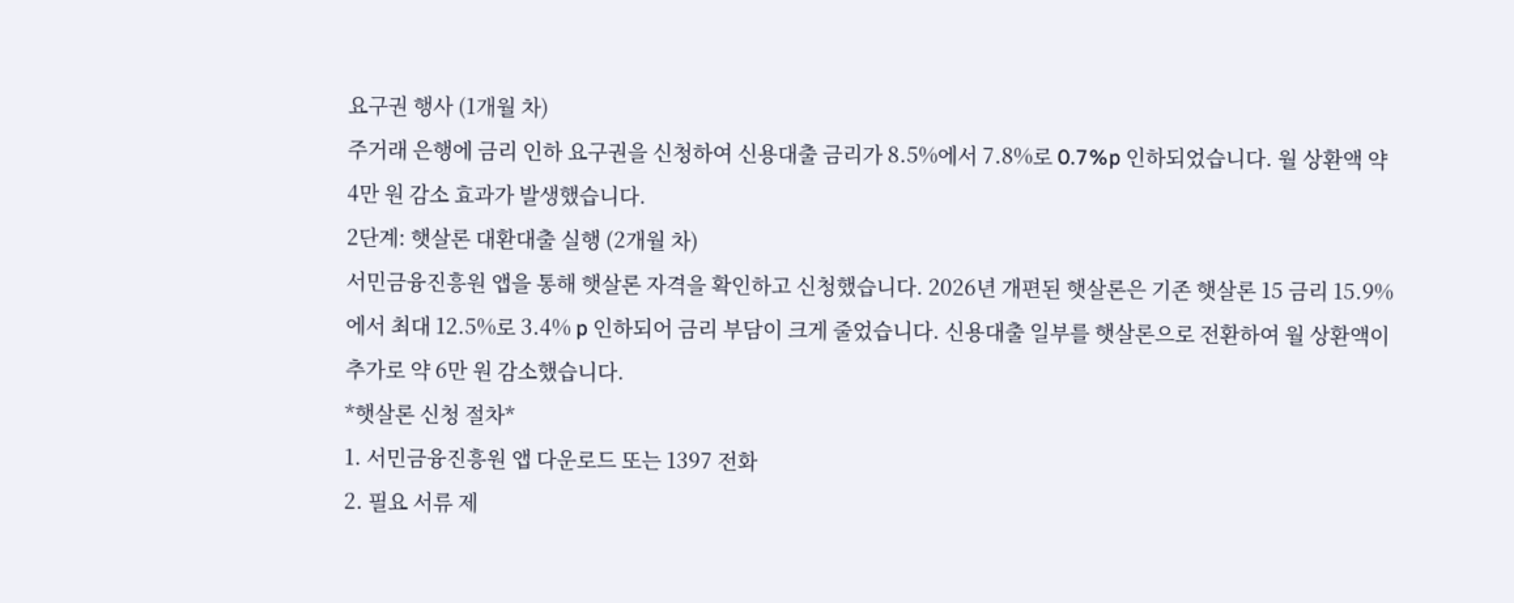요구권 행사 (1개월 차)
주거래 은행에 금리 인하 요구권을 신청하여 신용대출 금리가 8.5%에서 7.8%로 0.7%p 인하되었습니다. 월 상환액 약 4만 원 감소 효과가 발생했습니다.
2단계: 햇살론 대환대출 실행 (2개월 차)
서민금융진흥원 앱을 통해 햇살론 자격을 확인하고 신청했습니다. 2026년 개편된 햇살론은 기존 햇살론 15 금리 15.9%에서 최대 12.5%로 3.4% p 인하되어 금리 부담이 크게 줄었습니다. 신용대출 일부를 햇살론으로 전환하여 월 상환액이 추가로 약 6만 원 감소했습니다.
*햇살론 신청 절차*
1. 서민금융진흥원 앱 다운로드 또는 1397 전화
2. 필요 서류 제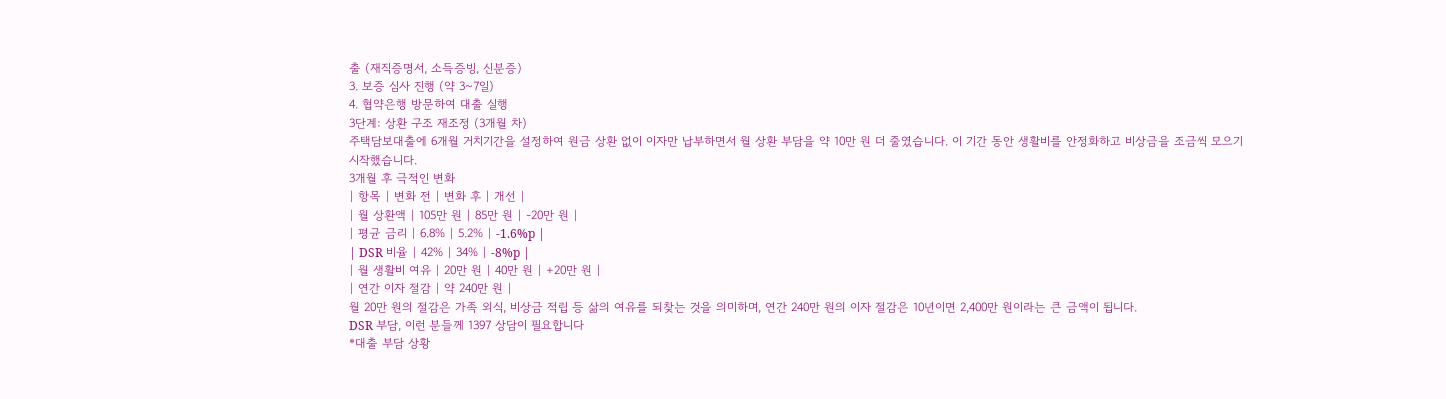출 (재직증명서, 소득증빙, 신분증)
3. 보증 심사 진행 (약 3~7일)
4. 협약은행 방문하여 대출 실행
3단계: 상환 구조 재조정 (3개월 차)
주택담보대출에 6개월 거치기간을 설정하여 원금 상환 없이 이자만 납부하면서 월 상환 부담을 약 10만 원 더 줄였습니다. 이 기간 동안 생활비를 안정화하고 비상금을 조금씩 모으기 시작했습니다.
3개월 후 극적인 변화
| 항목 | 변화 전 | 변화 후 | 개선 |
| 월 상환액 | 105만 원 | 85만 원 | -20만 원 |
| 평균 금리 | 6.8% | 5.2% | -1.6%p |
| DSR 비율 | 42% | 34% | -8%p |
| 월 생활비 여유 | 20만 원 | 40만 원 | +20만 원 |
| 연간 이자 절감 | 약 240만 원 |
월 20만 원의 절감은 가족 외식, 비상금 적립 등 삶의 여유를 되찾는 것을 의미하며, 연간 240만 원의 이자 절감은 10년이면 2,400만 원이라는 큰 금액이 됩니다.
DSR 부담, 이런 분들께 1397 상담이 필요합니다
*대출 부담 상황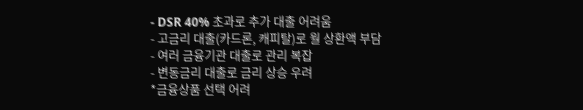- DSR 40% 초과로 추가 대출 어려움
- 고금리 대출(카드론, 캐피탈)로 월 상환액 부담
- 여러 금융기관 대출로 관리 복잡
- 변동금리 대출로 금리 상승 우려
*금융상품 선택 어려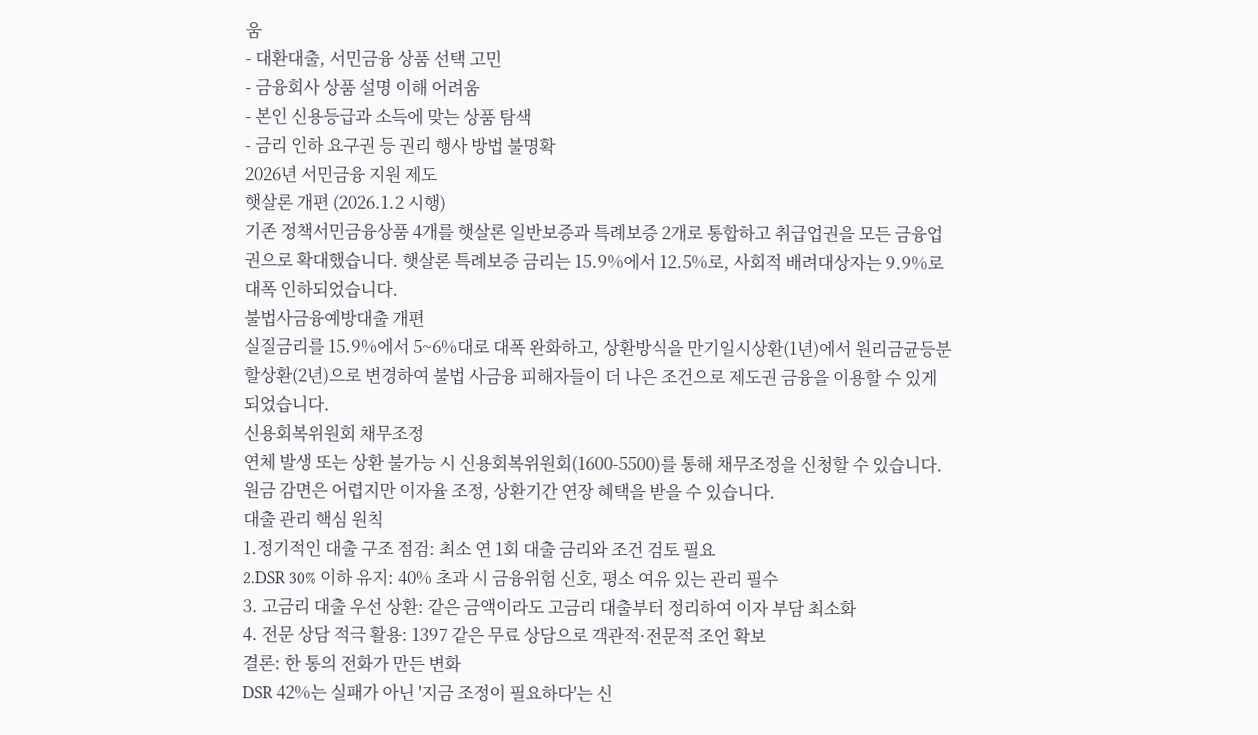움
- 대환대출, 서민금융 상품 선택 고민
- 금융회사 상품 설명 이해 어려움
- 본인 신용등급과 소득에 맞는 상품 탐색
- 금리 인하 요구권 등 권리 행사 방법 불명확
2026년 서민금융 지원 제도
햇살론 개편 (2026.1.2 시행)
기존 정책서민금융상품 4개를 햇살론 일반보증과 특례보증 2개로 통합하고 취급업권을 모든 금융업권으로 확대했습니다. 햇살론 특례보증 금리는 15.9%에서 12.5%로, 사회적 배려대상자는 9.9%로 대폭 인하되었습니다.
불법사금융예방대출 개편
실질금리를 15.9%에서 5~6%대로 대폭 완화하고, 상환방식을 만기일시상환(1년)에서 원리금균등분할상환(2년)으로 변경하여 불법 사금융 피해자들이 더 나은 조건으로 제도권 금융을 이용할 수 있게 되었습니다.
신용회복위원회 채무조정
연체 발생 또는 상환 불가능 시 신용회복위원회(1600-5500)를 통해 채무조정을 신청할 수 있습니다. 원금 감면은 어렵지만 이자율 조정, 상환기간 연장 혜택을 받을 수 있습니다.
대출 관리 핵심 원칙
1.정기적인 대출 구조 점검: 최소 연 1회 대출 금리와 조건 검토 필요
2.DSR 30% 이하 유지: 40% 초과 시 금융위험 신호, 평소 여유 있는 관리 필수
3. 고금리 대출 우선 상환: 같은 금액이라도 고금리 대출부터 정리하여 이자 부담 최소화
4. 전문 상담 적극 활용: 1397 같은 무료 상담으로 객관적·전문적 조언 확보
결론: 한 통의 전화가 만든 변화
DSR 42%는 실패가 아닌 '지금 조정이 필요하다'는 신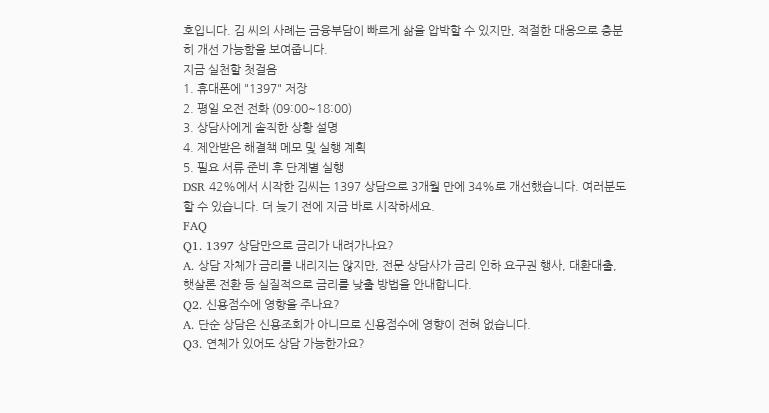호입니다. 김 씨의 사례는 금융부담이 빠르게 삶을 압박할 수 있지만, 적절한 대응으로 충분히 개선 가능함을 보여줍니다.
지금 실천할 첫걸음
1. 휴대폰에 "1397" 저장
2. 평일 오전 전화 (09:00~18:00)
3. 상담사에게 솔직한 상황 설명
4. 제안받은 해결책 메모 및 실행 계획
5. 필요 서류 준비 후 단계별 실행
DSR 42%에서 시작한 김씨는 1397 상담으로 3개월 만에 34%로 개선했습니다. 여러분도 할 수 있습니다. 더 늦기 전에 지금 바로 시작하세요.
FAQ
Q1. 1397 상담만으로 금리가 내려가나요?
A. 상담 자체가 금리를 내리지는 않지만, 전문 상담사가 금리 인하 요구권 행사, 대환대출, 햇살론 전환 등 실질적으로 금리를 낮출 방법을 안내합니다.
Q2. 신용점수에 영향을 주나요?
A. 단순 상담은 신용조회가 아니므로 신용점수에 영향이 전혀 없습니다.
Q3. 연체가 있어도 상담 가능한가요?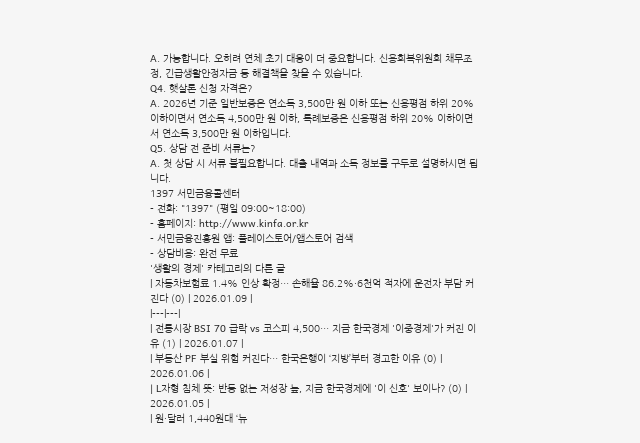A. 가능합니다. 오히려 연체 초기 대응이 더 중요합니다. 신용회복위원회 채무조정, 긴급생활안정자금 등 해결책을 찾을 수 있습니다.
Q4. 햇살론 신청 자격은?
A. 2026년 기준 일반보증은 연소득 3,500만 원 이하 또는 신용평점 하위 20% 이하이면서 연소득 4,500만 원 이하, 특례보증은 신용평점 하위 20% 이하이면서 연소득 3,500만 원 이하입니다.
Q5. 상담 전 준비 서류는?
A. 첫 상담 시 서류 불필요합니다. 대출 내역과 소득 정보를 구두로 설명하시면 됩니다.
1397 서민금융콜센터
- 전화: "1397" (평일 09:00~18:00)
- 홈페이지: http://www.kinfa.or.kr
- 서민금융진흥원 앱: 플레이스토어/앱스토어 검색
- 상담비용: 완전 무료
'생활의 경제' 카테고리의 다른 글
| 자동차보험료 1.4% 인상 확정… 손해율 86.2%·6천억 적자에 운전자 부담 커진다 (0) | 2026.01.09 |
|---|---|
| 전통시장 BSI 70 급락 vs 코스피 4,500… 지금 한국경제 '이중경제'가 커진 이유 (1) | 2026.01.07 |
| 부동산 PF 부실 위험 커진다… 한국은행이 ‘지방’부터 경고한 이유 (0) | 2026.01.06 |
| L자형 침체 뜻: 반등 없는 저성장 늪, 지금 한국경제에 '이 신호' 보이나? (0) | 2026.01.05 |
| 원·달러 1,440원대 ‘뉴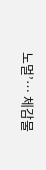노멀’… 체감물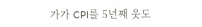가가 CPI를 5년째 웃도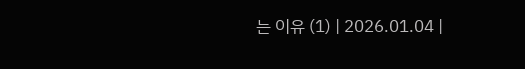는 이유 (1) | 2026.01.04 |